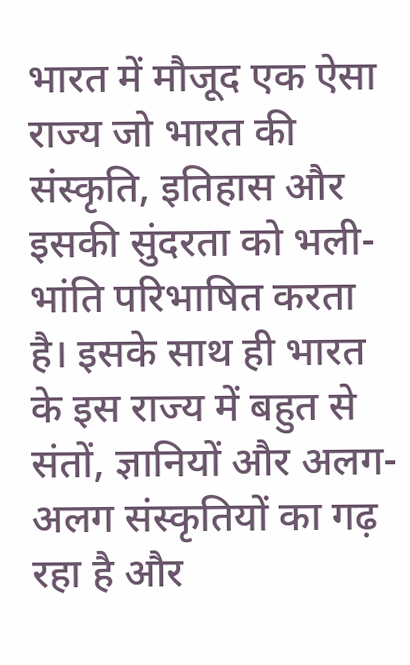भारत में मौजूद एक ऐसा राज्य जो भारत की संस्कृति, इतिहास और इसकी सुंदरता को भली-भांति परिभाषित करता है। इसके साथ ही भारत के इस राज्य में बहुत से संतों, ज्ञानियों और अलग-अलग संस्कृतियों का गढ़ रहा है और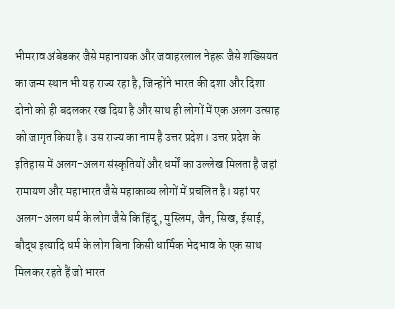भीमराव अंबेडकर जैसे महानायक और जवाहरलाल नेहरू जैसे शख्सियत का जन्म स्थान भी यह राज्य रहा है, जिन्होंने भारत की दशा और दिशा दोनो को ही बदलकर रख दिया है और साथ ही लोगों में एक अलग उत्साह को जागृत किया है। उस राज्य का नाम है उत्तर प्रदेश। उत्तर प्रदेश के इतिहास में अलग-अलग संस्कृतियों और धर्मों का उल्लेख मिलता है जहां रामायण और महाभारत जैसे महाकाव्य लोगों में प्रचलित है। यहां पर अलग-अलग धर्म के लोग जैसे कि हिंदू, मुस्लिम, जैन, सिख, ईसाई, बौद्ध इत्यादि धर्म के लोग बिना किसी धार्मिक भेदभाव के एक साथ मिलकर रहते हैं जो भारत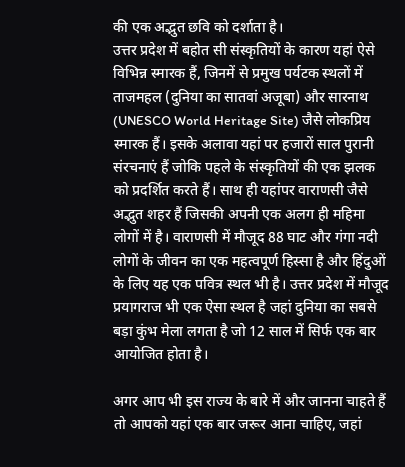की एक अद्भुत छवि को दर्शाता है।
उत्तर प्रदेश में बहोत सी संस्कृतियों के कारण यहां ऐसे विभिन्न स्मारक हैं, जिनमें से प्रमुख पर्यटक स्थलों में ताजमहल (दुनिया का सातवां अजूबा) और सारनाथ (UNESCO World Heritage Site) जैसे लोकप्रिय स्मारक हैं। इसके अलावा यहां पर हजारों साल पुरानी संरचनाएं हैं जोकि पहले के संस्कृतियों की एक झलक को प्रदर्शित करते हैं। साथ ही यहांपर वाराणसी जैसे अद्भुत शहर हैं जिसकी अपनी एक अलग ही महिमा लोगों में है। वाराणसी में मौजूद 88 घाट और गंगा नदी लोगों के जीवन का एक महत्वपूर्ण हिस्सा है और हिंदुओं के लिए यह एक पवित्र स्थल भी है। उत्तर प्रदेश में मौजूद प्रयागराज भी एक ऐसा स्थल है जहां दुनिया का सबसे बड़ा कुंभ मेला लगता है जो 12 साल में सिर्फ एक बार आयोजित होता है।

अगर आप भी इस राज्य के बारे में और जानना चाहते हैं तो आपको यहां एक बार जरूर आना चाहिए, जहां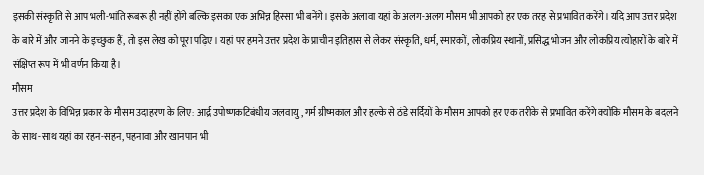इसकी संस्कृति से आप भली-भांति रूबरू ही नहीं होंगे बल्कि इसका एक अभिन्न हिस्सा भी बनेंगे। इसके अलावा यहां के अलग-अलग मौसम भी आपको हर एक तरह से प्रभावित करेंगे। यदि आप उत्तर प्रदेश के बारे में और जानने के इच्छुक हैं, तो इस लेख को पूरा पढ़िए। यहां पर हमने उत्तर प्रदेश के प्राचीन इतिहास से लेकर संस्कृति, धर्म, स्मारकों, लोकप्रिय स्थानों, प्रसिद्ध भोजन और लोकप्रिय त्योहारों के बारे में संक्षिप्त रूप में भी वर्णन किया है।
मौसम
उत्तर प्रदेश के विभिन्न प्रकार के मौसम उदाहरण के लिए: आर्द्र उपोष्णकटिबंधीय जलवायु, गर्म ग्रीष्मकाल और हल्के से ठंडे सर्दियों के मौसम आपको हर एक तरीके से प्रभावित करेंगे क्योंकि मौसम के बदलने के साथ-साथ यहां का रहन-सहन, पहनावा और खानपान भी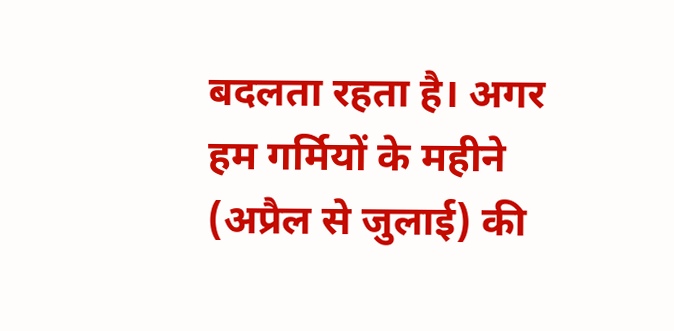बदलता रहता है। अगर हम गर्मियों के महीने (अप्रैल से जुलाई) की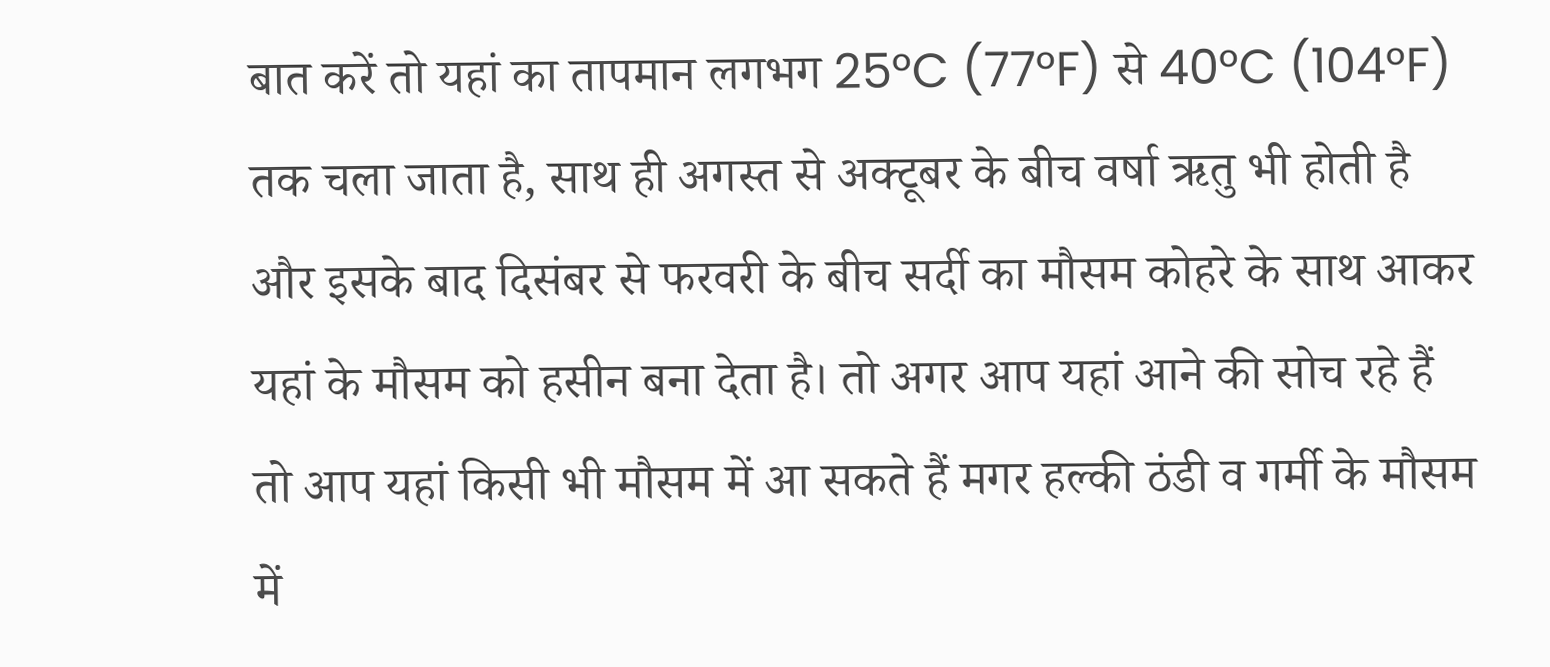बात करें तो यहां का तापमान लगभग 25°C (77°F) से 40°C (104°F) तक चला जाता है, साथ ही अगस्त से अक्टूबर के बीच वर्षा ऋतु भी होती है और इसके बाद दिसंबर से फरवरी के बीच सर्दी का मौसम कोहरे के साथ आकर यहां के मौसम को हसीन बना देता है। तो अगर आप यहां आने की सोच रहे हैं तो आप यहां किसी भी मौसम में आ सकते हैं मगर हल्की ठंडी व गर्मी के मौसम में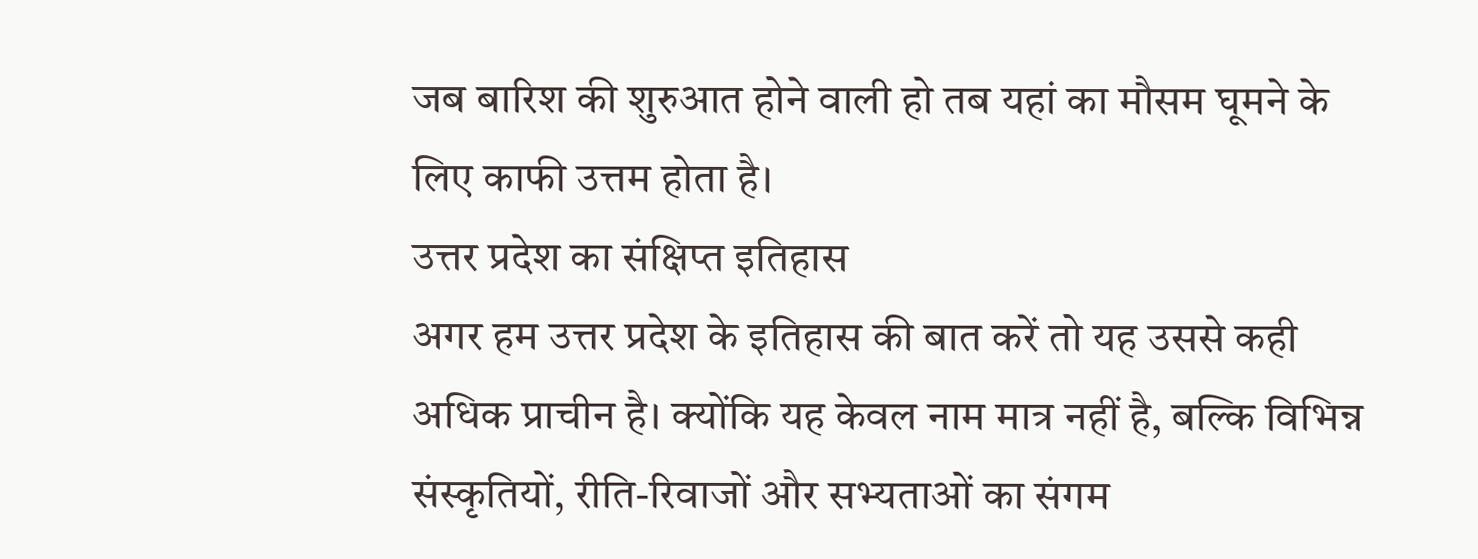जब बारिश की शुरुआत होने वाली हो तब यहां का मौसम घूमने के लिए काफी उत्तम होता है।
उत्तर प्रदेश का संक्षिप्त इतिहास
अगर हम उत्तर प्रदेश के इतिहास की बात करें तो यह उससे कही अधिक प्राचीन है। क्योंकि यह केवल नाम मात्र नहीं है, बल्कि विभिन्न संस्कृतियों, रीति-रिवाजों और सभ्यताओं का संगम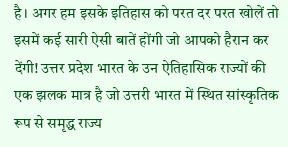है। अगर हम इसके इतिहास को परत दर परत खोलें तो इसमें कई सारी ऐसी बातें होंगी जो आपको हैरान कर देंगी! उत्तर प्रदेश भारत के उन ऐतिहासिक राज्यों की एक झलक मात्र है जो उत्तरी भारत में स्थित सांस्कृतिक रूप से समृद्ध राज्य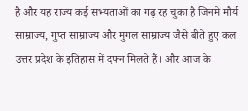है और यह राज्य कई सभ्यताओं का गढ़ रह चुका है जिनमे मौर्य साम्राज्य, गुप्त साम्राज्य और मुगल साम्राज्य जैसे बीते हुए कल उत्तर प्रदेश के इतिहास में दफ्न मिलते हैं। और आज के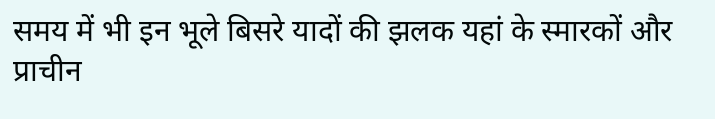समय में भी इन भूले बिसरे यादों की झलक यहां के स्मारकों और प्राचीन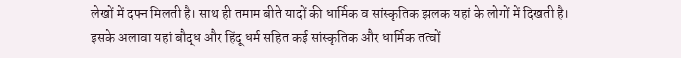लेखों में दफ्न मिलती है। साथ ही तमाम बीते यादों की धार्मिक व सांस्कृतिक झलक यहां के लोगों में दिखती है। इसके अलावा यहां बौद्ध और हिंदू धर्म सहित कई सांस्कृतिक और धार्मिक तत्वों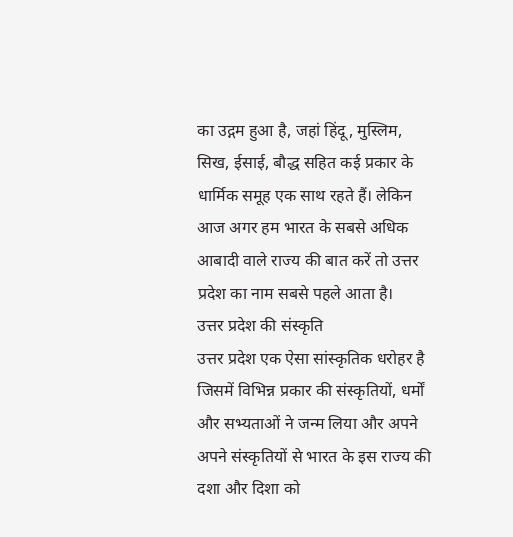का उद्गम हुआ है, जहां हिंदू, मुस्लिम, सिख, ईसाई, बौद्ध सहित कई प्रकार के धार्मिक समूह एक साथ रहते हैं। लेकिन आज अगर हम भारत के सबसे अधिक आबादी वाले राज्य की बात करें तो उत्तर प्रदेश का नाम सबसे पहले आता है।
उत्तर प्रदेश की संस्कृति
उत्तर प्रदेश एक ऐसा सांस्कृतिक धरोहर है जिसमें विभिन्न प्रकार की संस्कृतियों, धर्मों और सभ्यताओं ने जन्म लिया और अपने अपने संस्कृतियों से भारत के इस राज्य की दशा और दिशा को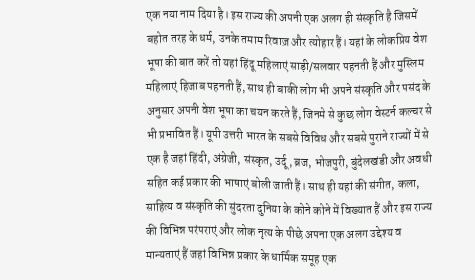एक नया नाम दिया है। इस राज्य की अपनी एक अलग ही संस्कृति है जिसमें बहोत तरह के धर्म, उनके तमाम रिवाज़ और त्योहार हैं। यहां के लोकप्रिय वेश भूषा की बात करें तो यहां हिंदू महिलाएं साड़ी/सलवार पहनती हैं और मुस्लिम महिलाएं हिजाब पहनती हैं, साथ ही बाकी लोग भी अपने संस्कृति और पसंद के अनुसार अपनी वेश भूषा का चयन करते हैं, जिनमे से कुछ लोग वेस्टर्न कल्चर से भी प्रभावित हैं। यूपी उत्तरी भारत के सबसे विविध और सबसे पुराने राज्यों में से एक है जहां हिंदी, अंग्रेजी, संस्कृत, उर्दू, ब्रज, भोजपुरी, बुंदेलखंडी और अवधी सहित कई प्रकार की भाषाएं बोली जाती हैं। साथ ही यहां की संगीत, कला, साहित्य व संस्कृति की सुंदरता दुनिया के कोने कोने में विख्यात हैं और इस राज्य की विभिन्न परंपराएं और लोक नृत्य के पीछे अपना एक अलग उद्देश्य व मान्यताएं हैं जहां विभिन्न प्रकार के धार्मिक समूह एक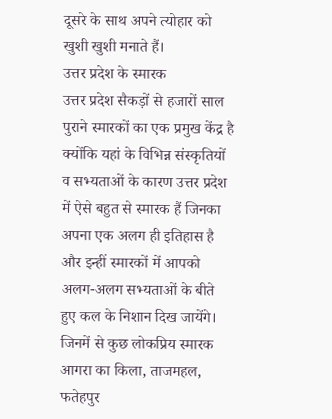दूसरे के साथ अपने त्योहार को खुशी खुशी मनाते हैं।
उत्तर प्रदेश के स्मारक
उत्तर प्रदेश सैकड़ों से हजारों साल पुराने स्मारकों का एक प्रमुख केंद्र है क्योंकि यहां के विभिन्न संस्कृतियों व सभ्यताओं के कारण उत्तर प्रदेश में ऐसे बहुत से स्मारक हैं जिनका अपना एक अलग ही इतिहास है और इन्हीं स्मारकों में आपको अलग-अलग सभ्यताओं के बीते हुए कल के निशान दिख जायेंगे। जिनमें से कुछ लोकप्रिय स्मारक आगरा का किला, ताजमहल, फतेहपुर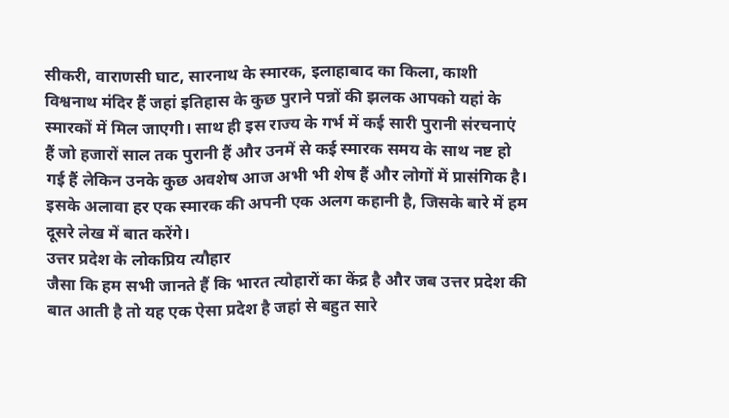सीकरी, वाराणसी घाट, सारनाथ के स्मारक, इलाहाबाद का किला, काशी विश्वनाथ मंदिर हैं जहां इतिहास के कुछ पुराने पन्नों की झलक आपको यहां के स्मारकों में मिल जाएगी। साथ ही इस राज्य के गर्भ में कई सारी पुरानी संरचनाएं हैं जो हजारों साल तक पुरानी हैं और उनमें से कई स्मारक समय के साथ नष्ट हो गई हैं लेकिन उनके कुछ अवशेष आज अभी भी शेष हैं और लोगों में प्रासंगिक है। इसके अलावा हर एक स्मारक की अपनी एक अलग कहानी है, जिसके बारे में हम दूसरे लेख में बात करेंगे।
उत्तर प्रदेश के लोकप्रिय त्यौहार
जैसा कि हम सभी जानते हैं कि भारत त्योहारों का केंद्र है और जब उत्तर प्रदेश की बात आती है तो यह एक ऐसा प्रदेश है जहां से बहुत सारे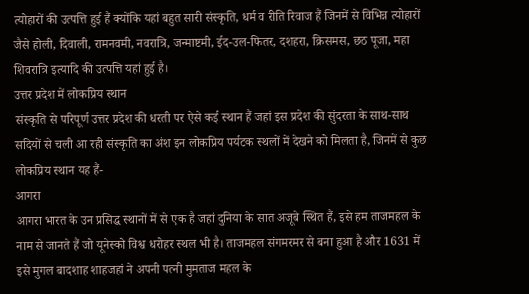त्योहारों की उत्पत्ति हुई हैं क्योंकि यहां बहुत सारी संस्कृति, धर्म व रीति रिवाज हैं जिनमें से विभिन्न त्योहारों जैसे होली, दिवाली, रामनवमी, नवरात्रि, जन्माष्टमी, ईद-उल-फितर, दशहरा, क्रिसमस, छठ पूजा, महा शिवरात्रि इत्यादि की उत्पत्ति यहां हुई है।
उत्तर प्रदेश में लोकप्रिय स्थान
संस्कृति से परिपूर्ण उत्तर प्रदेश की धरती पर ऐसे कई स्थान हैं जहां इस प्रदेश की सुंदरता के साथ-साथ सदियों से चली आ रही संस्कृति का अंश इन लोकप्रिय पर्यटक स्थलों में देखने को मिलता है, जिनमें से कुछ लोकप्रिय स्थान यह हैं-
आगरा
आगरा भारत के उन प्रसिद्ध स्थानों में से एक है जहां दुनिया के सात अजूबे स्थित हैं, इसे हम ताजमहल के नाम से जानते हैं जो यूनेस्को विश्व धरोहर स्थल भी है। ताजमहल संगमरमर से बना हुआ है और 1631 में इसे मुगल बादशाह शाहजहां ने अपनी पत्नी मुमताज महल के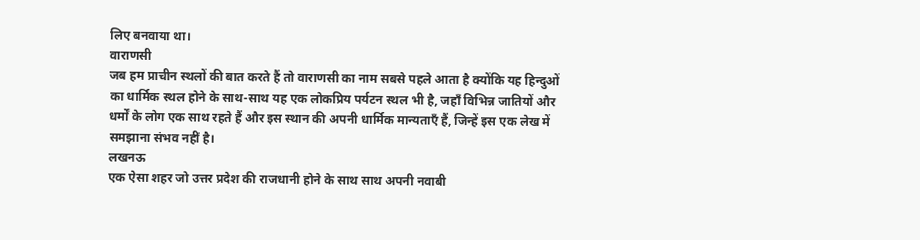लिए बनवाया था।
वाराणसी
जब हम प्राचीन स्थलों की बात करते हैं तो वाराणसी का नाम सबसे पहले आता है क्योंकि यह हिन्दुओं का धार्मिक स्थल होने के साथ-साथ यह एक लोकप्रिय पर्यटन स्थल भी है, जहाँ विभिन्न जातियों और धर्मों के लोग एक साथ रहते हैं और इस स्थान की अपनी धार्मिक मान्यताएँ हैं, जिन्हें इस एक लेख में समझाना संभव नहीं है।
लखनऊ
एक ऐसा शहर जो उत्तर प्रदेश की राजधानी होने के साथ साथ अपनी नवाबी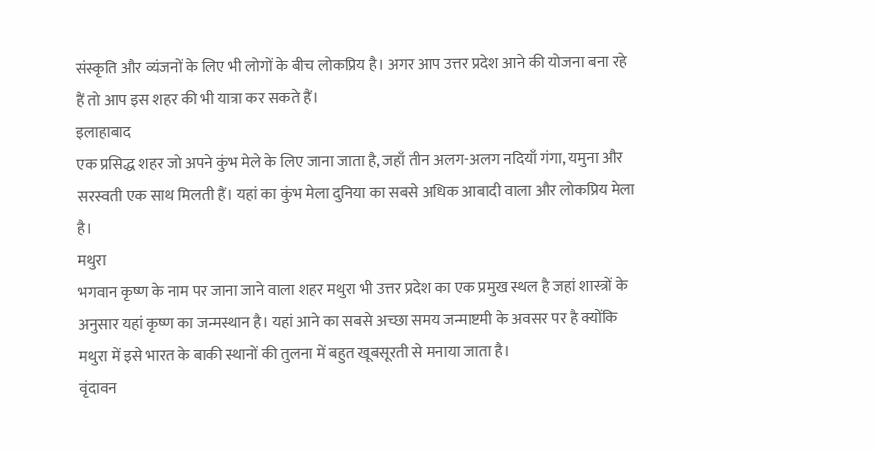संस्कृति और व्यंजनों के लिए भी लोगों के बीच लोकप्रिय है। अगर आप उत्तर प्रदेश आने की योजना बना रहे हैं तो आप इस शहर की भी यात्रा कर सकते हैं।
इलाहाबाद
एक प्रसिद्ध शहर जो अपने कुंभ मेले के लिए जाना जाता है, जहाँ तीन अलग-अलग नदियाँ गंगा, यमुना और सरस्वती एक साथ मिलती हैं। यहां का कुंभ मेला दुनिया का सबसे अधिक आबादी वाला और लोकप्रिय मेला है।
मथुरा
भगवान कृष्ण के नाम पर जाना जाने वाला शहर मथुरा भी उत्तर प्रदेश का एक प्रमुख स्थल है जहां शास्त्रों के अनुसार यहां कृष्ण का जन्मस्थान है। यहां आने का सबसे अच्छा समय जन्माष्टमी के अवसर पर है क्योंकि मथुरा में इसे भारत के बाकी स्थानों की तुलना में बहुत खूबसूरती से मनाया जाता है।
वृंदावन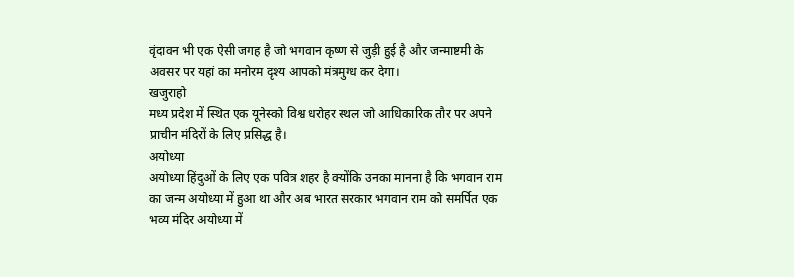वृंदावन भी एक ऐसी जगह है जो भगवान कृष्ण से जुड़ी हुई है और जन्माष्टमी के अवसर पर यहां का मनोरम दृश्य आपको मंत्रमुग्ध कर देगा।
खजुराहो
मध्य प्रदेश में स्थित एक यूनेस्को विश्व धरोहर स्थल जो आधिकारिक तौर पर अपने प्राचीन मंदिरों के लिए प्रसिद्ध है।
अयोध्या
अयोध्या हिंदुओं के लिए एक पवित्र शहर है क्योंकि उनका मानना है कि भगवान राम का जन्म अयोध्या में हुआ था और अब भारत सरकार भगवान राम को समर्पित एक भव्य मंदिर अयोध्या में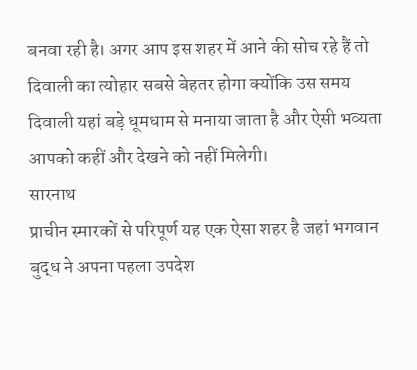बनवा रही है। अगर आप इस शहर में आने की सोच रहे हैं तो दिवाली का त्योहार सबसे बेहतर होगा क्योंकि उस समय दिवाली यहां बड़े धूमधाम से मनाया जाता है और ऐसी भव्यता आपको कहीं और देखने को नहीं मिलेगी।
सारनाथ
प्राचीन स्मारकों से परिपूर्ण यह एक ऐसा शहर है जहां भगवान बुद्ध ने अपना पहला उपदेश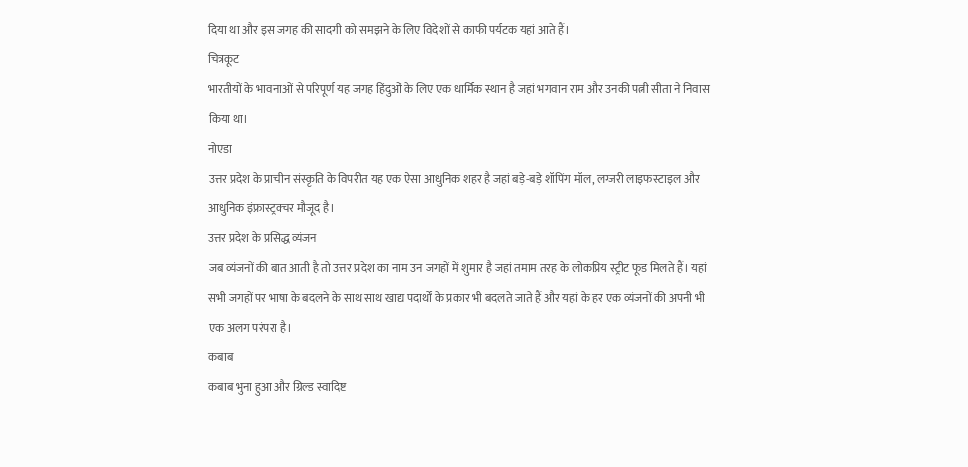दिया था और इस जगह की सादगी को समझने के लिए विदेशों से काफी पर्यटक यहां आते हैं।
चित्रकूट
भारतीयों के भावनाओं से परिपूर्ण यह जगह हिंदुओं के लिए एक धार्मिक स्थान है जहां भगवान राम और उनकी पत्नी सीता ने निवास किया था।
नोएडा
उत्तर प्रदेश के प्राचीन संस्कृति के विपरीत यह एक ऐसा आधुनिक शहर है जहां बड़े-बड़े शॉपिंग मॉल, लग्जरी लाइफस्टाइल और आधुनिक इंफ्रास्ट्रक्चर मौजूद है।
उत्तर प्रदेश के प्रसिद्ध व्यंजन
जब व्यंजनों की बात आती है तो उत्तर प्रदेश का नाम उन जगहों में शुमार है जहां तमाम तरह के लोकप्रिय स्ट्रीट फूड मिलते हैं। यहां सभी जगहों पर भाषा के बदलने के साथ साथ खाद्य पदार्थों के प्रकार भी बदलते जाते हैं और यहां के हर एक व्यंजनों की अपनी भी एक अलग परंपरा है।
कबाब
कबाब भुना हुआ और ग्रिल्ड स्वादिष्ट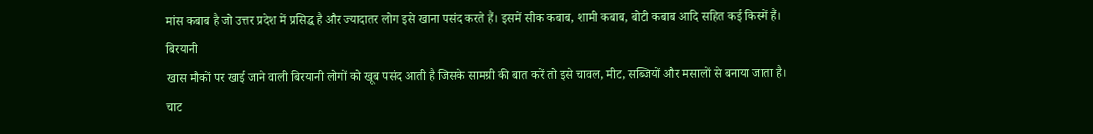मांस कबाब है जो उत्तर प्रदेश में प्रसिद्ध है और ज्यादातर लोग इसे खाना पसंद करते हैं। इसमें सीक कबाब, शामी कबाब, बोटी कबाब आदि सहित कई किस्में हैं।
बिरयानी
खास मौकों पर खाई जाने वाली बिरयानी लोगों को खूब पसंद आती है जिसके सामग्री की बात करें तो इसे चावल, मीट, सब्जियों और मसालों से बनाया जाता है।
चाट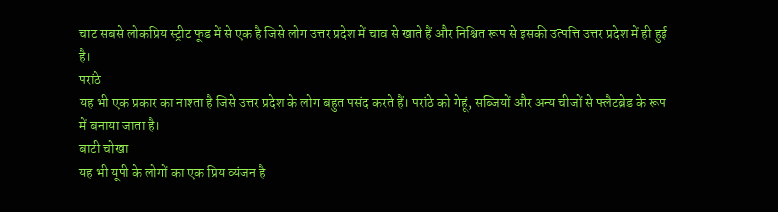चाट सबसे लोकप्रिय स्ट्रीट फूड में से एक है जिसे लोग उत्तर प्रदेश में चाव से खाते हैं और निश्चित रूप से इसकी उत्पत्ति उत्तर प्रदेश में ही हुई है।
परांठे
यह भी एक प्रकार का नाश्ता है जिसे उत्तर प्रदेश के लोग बहुत पसंद करते हैं। परांठे को गेहूं, सब्जियों और अन्य चीजों से फ्लैटब्रेड के रूप में बनाया जाता है।
बाटी चोखा
यह भी यूपी के लोगों का एक प्रिय व्यंजन है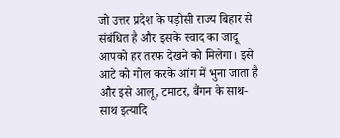जो उत्तर प्रदेश के पड़ोसी राज्य बिहार से संबंधित है और इसके स्वाद का जादू आपको हर तरफ देखने को मिलेगा। इसे आटे को गोल करके आंग में भुना जाता है और इसे आलू, टमाटर, बैंगन के साथ-साथ इत्यादि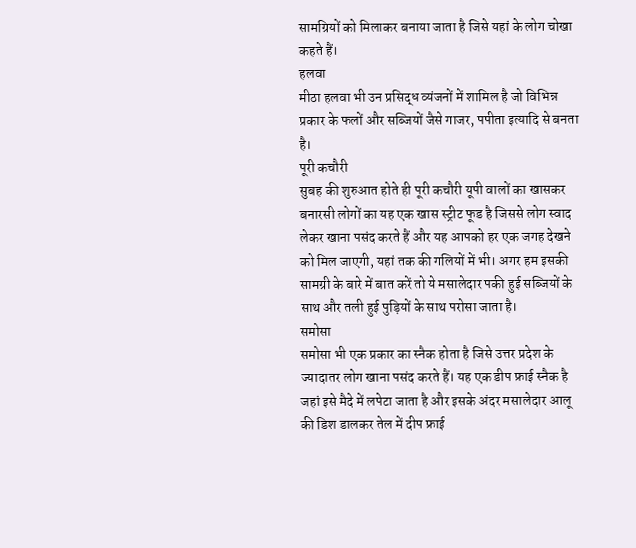सामग्रियों को मिलाकर बनाया जाता है जिसे यहां के लोग चोखा कहते हैं।
हलवा
मीठा हलवा भी उन प्रसिद्ध व्यंजनों में शामिल है जो विभिन्न प्रकार के फलों और सब्जियों जैसे गाजर, पपीता इत्यादि से बनता है।
पूरी कचौरी
सुबह की शुरुआत होते ही पूरी कचौरी यूपी वालों का खासकर बनारसी लोगों का यह एक खास स्ट्रीट फूड है जिससे लोग स्वाद लेकर खाना पसंद करते हैं और यह आपको हर एक जगह देखने को मिल जाएगी, यहां तक की गलियों में भी। अगर हम इसकी सामग्री के बारे में बात करें तो ये मसालेदार पकी हुई सब्जियों के साथ और तली हुई पुड़ियों के साथ परोसा जाता है।
समोसा
समोसा भी एक प्रकार का स्नैक होता है जिसे उत्तर प्रदेश के ज्यादातर लोग खाना पसंद करते हैं। यह एक डीप फ्राई स्नैक है जहां इसे मैदे में लपेटा जाता है और इसके अंदर मसालेदार आलू की डिश डालकर तेल में दीप फ्राई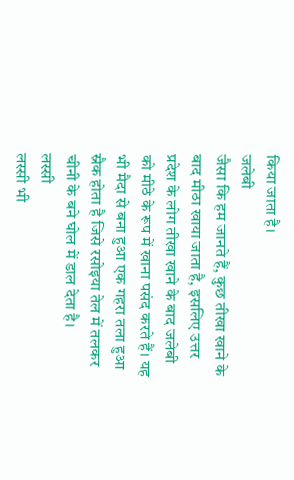किया जाता है।
जलेबी
जैसा कि हम जानते हैं, कुछ तीखा खाने के बाद मीठा खाया जाता है, इसलिए उत्तर प्रदेश के लोग तीखा खाने के बाद जलेबी को मीठे के रूप में खाना पसंद करते हैं। यह भी मैदा से बना हुआ एक गहरा तला हुआ स्नैक होता है जिसे रसोइया तेल में तलकर चीनी के बने घोल में डाल देता है।
लस्सी
लस्सी भी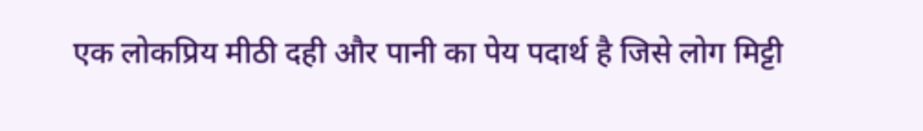एक लोकप्रिय मीठी दही और पानी का पेय पदार्थ है जिसे लोग मिट्टी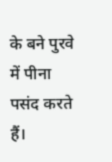के बने पुरवे में पीना पसंद करते हैं।